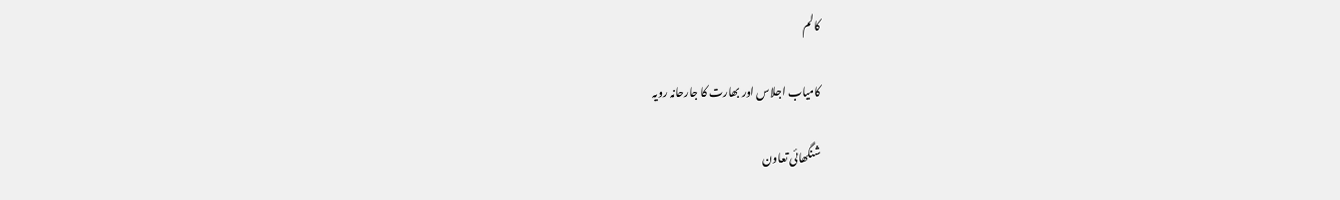کالم

کامیاب اجلاس اور بھارت کا جارحانہ رویہ

شنگھائی تعاون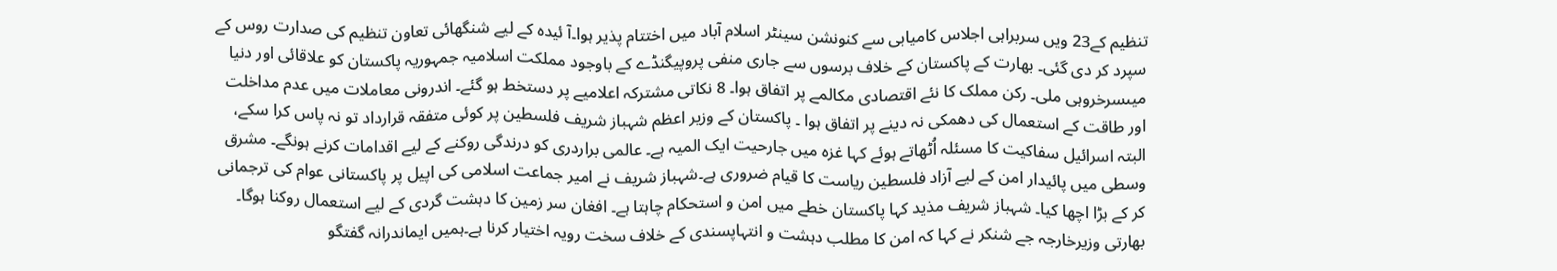تنظیم کے23 ویں سربراہی اجلاس کامیابی سے کنونشن سینٹر اسلام آباد میں اختتام پذیر ہوا۔آ ئیدہ کے لیے شنگھائی تعاون تنظیم کی صدارت روس کے سپرد کر دی گئی۔ بھارت کے پاکستان کے خلاف برسوں سے جاری منفی پروپیگنڈے کے باوجود مملکت اسلامیہ جمہوریہ پاکستان کو علاقائی اور دنیا میںسرخروہی ملی۔ رکن مملک کا نئے اقتصادی مکالمے پر اتفاق ہوا۔ 8 نکاتی مشترکہ اعلامیے پر دستخط ہو گئے۔ اندرونی معاملات میں عدم مداخلت اور طاقت کے استعمال کی دھمکی نہ دینے پر اتفاق ہوا ۔ پاکستان کے وزیر اعظم شہباز شریف فلسطین پر کوئی متفقہ قرارداد تو نہ پاس کرا سکے، البتہ اسرائیل سفاکیت کا مسئلہ اُٹھاتے ہوئے کہا غزہ میں جارحیت ایک المیہ ہے۔ عالمی براردری کو درندگی روکنے کے لیے اقدامات کرنے ہونگے۔ مشرق وسطی میں پائیدار امن کے لیے آزاد فلسطین ریاست کا قیام ضروری ہے۔شہباز شریف نے امیر جماعت اسلامی کی اپیل پر پاکستانی عوام کی ترجمانی کر کے بڑا اچھا کیا۔ شہباز شریف مذید کہا پاکستان خطے میں امن و استحکام چاہتا ہے۔ افغان سر زمین کا دہشت گردی کے لیے استعمال روکنا ہوگا۔ بھارتی وزیرخارجہ جے شنکر نے کہا کہ امن کا مطلب دہشت و انتہاپسندی کے خلاف سخت رویہ اختیار کرنا ہے۔ہمیں ایماندرانہ گفتگو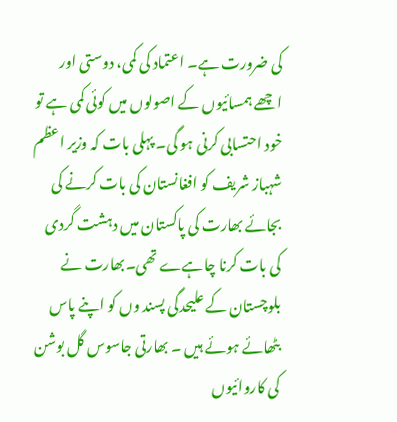کی ضرورت ہے۔ اعتماد کی کمی، دوستی اور اچھے ہمسائیوں کے اصولوں میں کوئی کمی ہے تو خود احتسابی کرنی ہو گی۔ پہلی بات کہ وزیر اعظم شہباز شریف کو افغانستان کی بات کرنے کی بجائے بھارت کی پاکستان میں دہشت گردی کی بات کرنا چاہےے تھی۔بھارت نے بلوچستان کے علیحدگی پسند وں کو اپنے پاس بٹھائے ہوئے ہیں ۔ بھارتی جاسوس گل بوشن کی کاروائیوں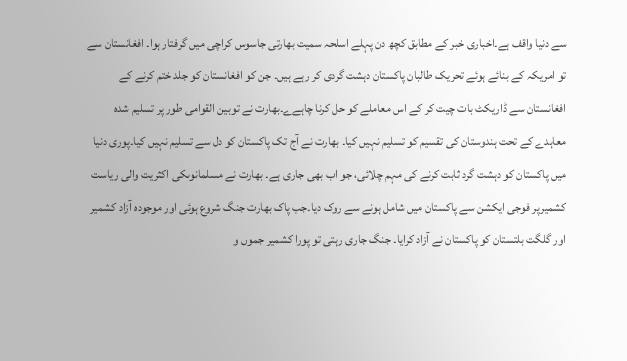سے دنیا واقف ہے۔اخباری خبر کے مطابق کچھ دن پہلے اسلحہ سمیت بھارتی جاسوس کراچی میں گرفتار ہوا۔ افغانستان سے تو امریکہ کے بنائے ہوئے تحریک طالبان پاکستان دہشت گردی کر رہے ہیں۔ جن کو افغانستان کو جلد ختم کرنے کے افغانستان سے ڈاریکٹ بات چیت کر کے اس معاملے کو حل کرنا چاہےے۔بھارت نے توبین القوامی طور پر تسلیم شدہ معاہدے کے تحت ہندوستان کی تقسیم کو تسلیم نہیں کیا۔ بھارت نے آج تک پاکستان کو دل سے تسلیم نہیں کیا۔پوری دنیا میں پاکستان کو دہشت گرد ثابت کرنے کی مہم چلائی، جو اب بھی جاری ہے۔ بھارت نے مسلمانوںکی اکثریت والی ریاست کشمیرپر فوجی ایکشن سے پاکستان میں شامل ہونے سے روک دیا۔جب پاک بھارت جنگ شروع ہوئی اور موجودہ آزاد کشمیر اور گلگت بلتستان کو پاکستان نے آزاد کرایا۔ جنگ جاری رہتی تو پورا کشمیر جموں و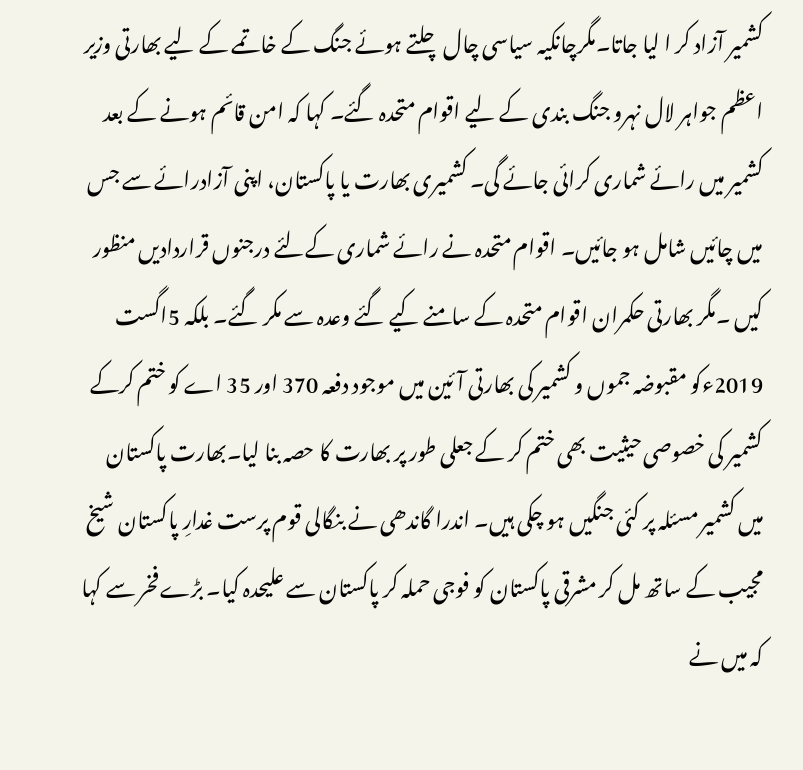کشمیر آزاد کر ا لیا جاتا۔مگرچانکیہ سیاسی چال چلتے ہوئے جنگ کے خاتمے کے لیے بھارتی وزیر اعظم جواہر لال نہرو جنگ بندی کے لیے اقوام متحدہ گئے۔ کہا کہ امن قائم ہونے کے بعد کشمیر میں رائے شماری کرائی جائے گی۔ کشمیری بھارت یا پاکستان، اپنی آزادرائے سے جس میں چائیں شامل ہو جائیں۔ اقوام متحدہ نے رائے شماری کےلئے درجنوں قراردادیں منظور کیں ۔مگر بھارتی حکمران اقوام متحدہ کے سامنے کیے گئے وعدہ سے مکر گئے۔ بلکہ 5اگست 2019ءکو مقبوضہ جموں و کشمیر کی بھارتی آئین میں موجود دفعہ 370 اور 35 اے کو ختم کرکے کشمیر کی خصوصی حیثیت بھی ختم کر کے جعلی طور پر بھارت کا حصہ بنا لیا۔بھارت پاکستان میں کشمیر مسئلہ پر کئی جنگیں ہو چکی ہیں۔ اندرا گاندھی نے بنگالی قوم پرست غدارِ پاکستان شیخ مجیب کے ساتھ مل کر مشرقی پاکستان کو فوجی حملہ کر پاکستان سے علیحدہ کیا۔ بڑے فخر سے کہا کہ میں نے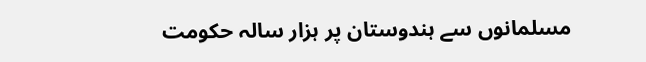مسلمانوں سے ہندوستان پر ہزار سالہ حکومت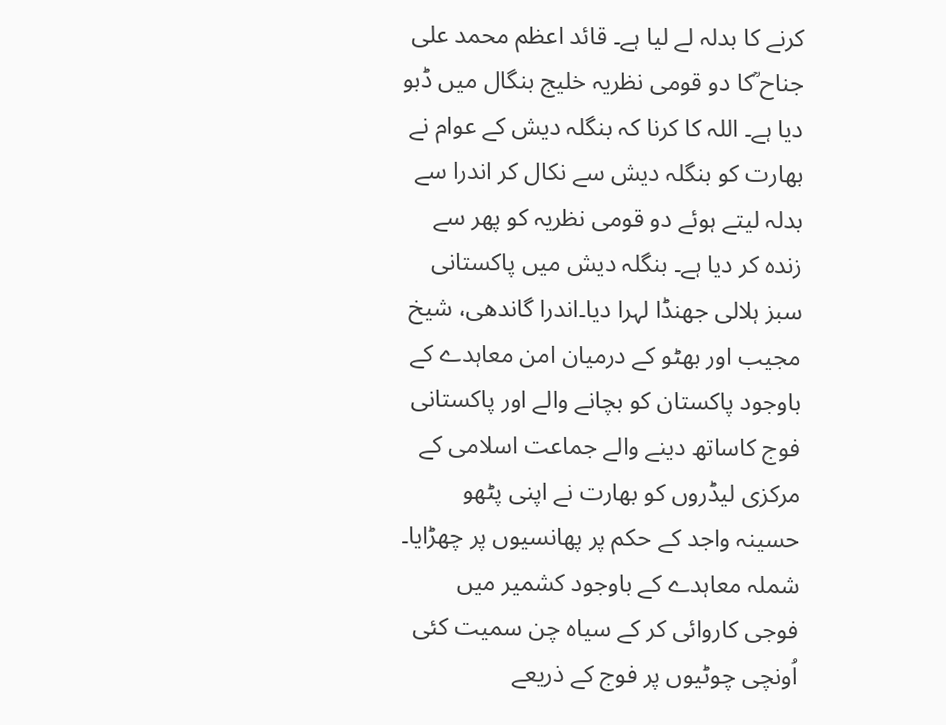کرنے کا بدلہ لے لیا ہے۔ قائد اعظم محمد علی جناح ؒکا دو قومی نظریہ خلیج بنگال میں ڈبو دیا ہے۔ اللہ کا کرنا کہ بنگلہ دیش کے عوام نے بھارت کو بنگلہ دیش سے نکال کر اندرا سے بدلہ لیتے ہوئے دو قومی نظریہ کو پھر سے زندہ کر دیا ہے۔ بنگلہ دیش میں پاکستانی سبز ہلالی جھنڈا لہرا دیا۔اندرا گاندھی، شیخ مجیب اور بھٹو کے درمیان امن معاہدے کے باوجود پاکستان کو بچانے والے اور پاکستانی فوج کاساتھ دینے والے جماعت اسلامی کے مرکزی لیڈروں کو بھارت نے اپنی پٹھو حسینہ واجد کے حکم پر پھانسیوں پر چھڑایا۔ شملہ معاہدے کے باوجود کشمیر میں فوجی کاروائی کر کے سیاہ چن سمیت کئی اُونچی چوٹیوں پر فوج کے ذریعے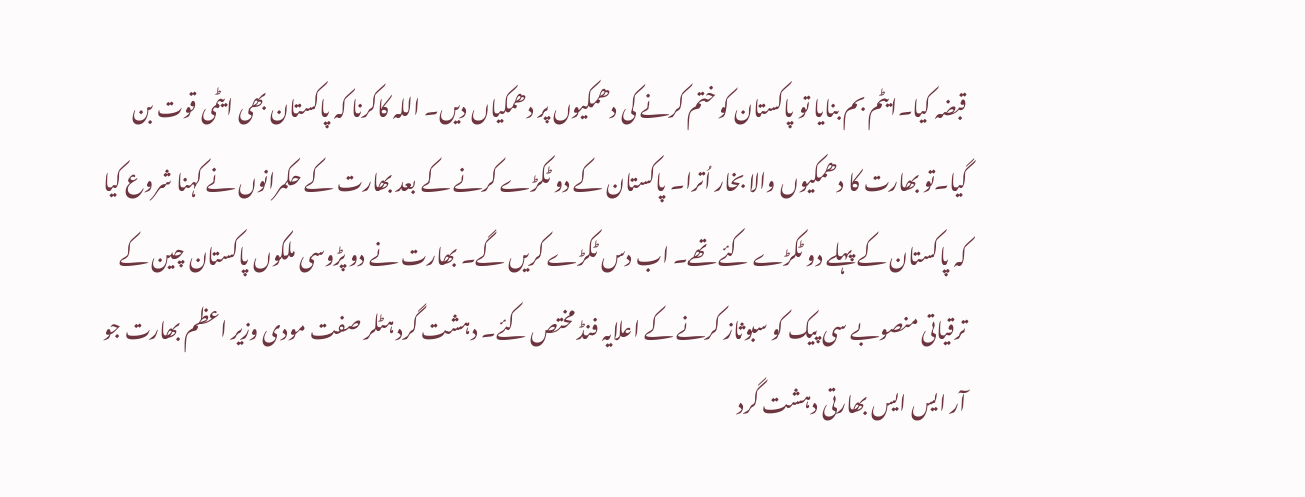قبضہ کیا۔ایٹم بم بنایا تو پاکستان کو ختم کرنے کی دھمکیوں پر دھمکیاں دیں۔ اللہ کاکرنا کہ پاکستان بھی ایٹمی قوت بن گیا۔تو بھارت کا دھمکیوں والا بخار اُترا۔ پاکستان کے دو ٹکڑے کرنے کے بعد بھارت کے حکمرانوں نے کہنا شروع کیا کہ پاکستان کے پہلے دو ٹکڑے کئے تھے۔ اب دس ٹکڑے کریں گے۔ بھارت نے دو پڑوسی ملکوں پاکستان چین کے ترقیاتی منصوبے سی پیک کو سبوثاز کرنے کے اعلایہ فنڈ مختص کئے۔ دہشت گرد ہٹلر صفت مودی وزیر اعظم بھارت جو آر ایس ایس بھارتی دہشت گرد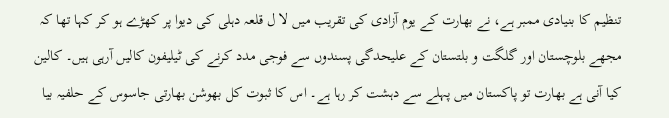تنظیم کا بنیادی ممبر ہے، نے بھارت کے یوم آزادی کی تقریب میں لا ل قلعہ دہلی کی دیوا پر کھڑے ہو کر کہا تھا کہ مجھے بلوچستان اور گلگت و بلتستان کے علیحدگی پسندوں سے فوجی مدد کرنے کی ٹیلیفون کالیں آرہی ہیں۔ کالین کیا آنی ہے بھارت تو پاکستان میں پہلے سے دہشت کر رہا ہے۔ اس کا ثبوت کل بھوشن بھارتی جاسوس کے حلفیہ بیا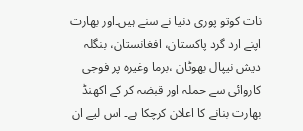نات کوتو پوری دنیا نے سنے ہیں۔اور بھارت اپنے ارد گرد پاکستان، افغانستان، بنگلہ دیش نیپال بھوٹان ،برما وغیرہ پر فوجی کاروائی سے حملہ اور قبضہ کر کے اکھنڈ بھارت بنانے کا اعلان کرچکا ہے۔ اس لیے ان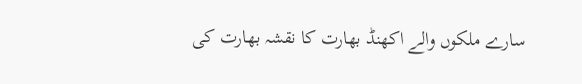سارے ملکوں والے اکھنڈ بھارت کا نقشہ بھارت کی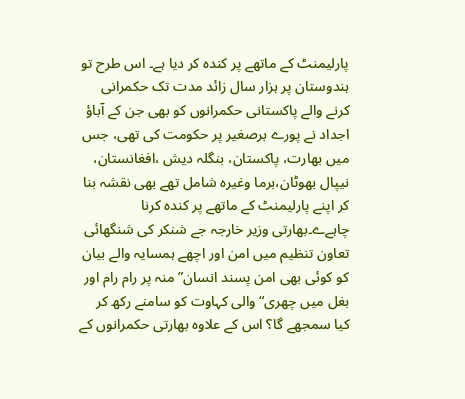پارلیمنٹ کے ماتھے پر کندہ کر دیا ہے۔ اس طرح تو ہندوستان پر ہزار سال زائد مدت تک حکمرانی کرنے والے پاکستانی حکمرانوں کو بھی جن کے آباؤ اجداد نے پورے برصغیر پر حکومت کی تھی، جس میں بھارت، پاکستان، بنگلہ دیش ،افغانستان، نیپال بھوٹان،برما وغیرہ شامل تھے بھی نقشہ بنا کر اپنے پارلیمنٹ کے ماتھے پر کندہ کرنا چاہےے۔بھارتی وزیر خارجہ جے شنکر کی شنگھائی تعاون تنظیم میں امن اور اچھے ہمسایہ والے بیان کو کوئی بھی امن پسند انسان” منہ پر رام رام اور بغل میں چھری“ والی کہاوت کو سامنے رکھ کر کیا سمجھے گا؟ اس کے علاوہ بھارتی حکمرانوں کے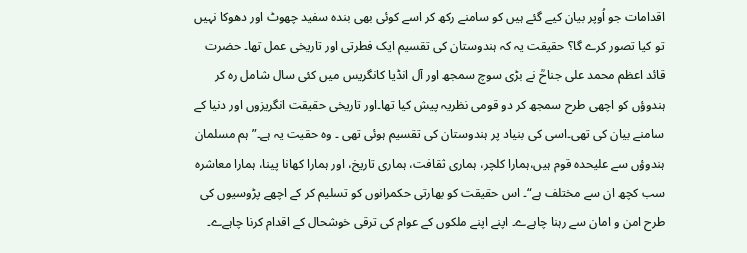اقدامات جو اُوپر بیان کیے گئے ہیں کو سامنے رکھ کر اسے کوئی بھی بندہ سفید چھوٹ اور دھوکا نہیں تو کیا تصور کرے گا؟ حقیقت یہ کہ ہندوستان کی تقسیم ایک فطرتی اور تاریخی عمل تھا۔ حضرت قائد اعظم محمد علی جناحؒ نے بڑی سوچ سمجھ اور آل انڈیا کانگریس میں کئی سال شامل رہ کر ہندوؤں کو اچھی طرح سمجھ کر دو قومی نظریہ پیش کیا تھا۔اور تاریخی حقیقت انگریزوں اور دنیا کے سامنے بیان کی تھی۔اسی کی بنیاد پر ہندوستان کی تقسیم ہوئی تھی ۔ وہ حقیت یہ ہے۔”ہم مسلمان ہندوؤں سے علیحدہ قوم ہیں،ہمارا کلچر، ہماری ثقافت، ہماری تاریخ، اور ہمارا کھانا پینا، ہمارا معاشرہ سب کچھ ان سے مختلف ہے“۔ اس حقیقت کو بھارتی حکمرانوں کو تسلیم کر کے اچھے پڑوسیوں کی طرح امن و امان سے رہنا چاہےے۔ اپنے اپنے ملکوں کے عوام کی ترقی خوشحال کے اقدام کرنا چاہےے۔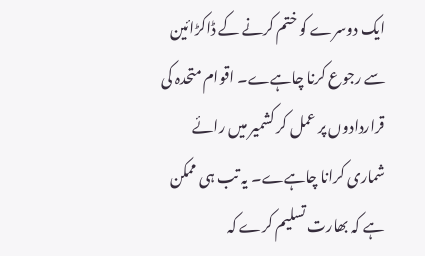ایک دوسرے کو ختم کرنے کے ڈاکڑائین سے رجوع کرنا چاہےے۔ اقوام متحدہ کی قراردادوں پر عمل کر کشمیر میں رائے شماری کرانا چاہےے۔ یہ تب ہی ممکن ہے کہ بھارت تسلیم کرے کہ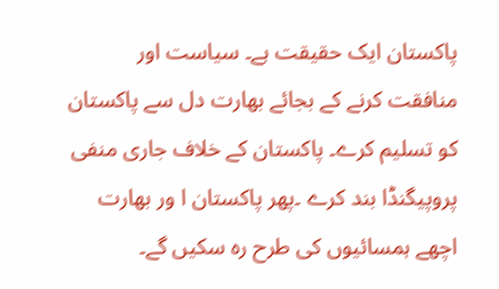پاکستان ایک حقیقت ہے۔ سیاست اور منافقت کرنے کے بجائے بھارت دل سے پاکستان کو تسلیم کرے۔ پاکستان کے خلاف جاری منفی پروپیگنڈا بند کرے ۔پھر پاکستان ا ور بھارت اچھے ہمسائیوں کی طرح رہ سکیں گے۔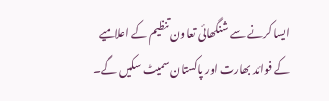ایسا کرنے سے شنگھائی تعاون تنظیم کے اعلامیے کے فوائد بھارت اور پاکستان سمیٹ سکیں گے۔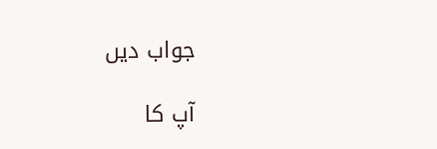جواب دیں

آپ کا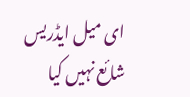ای میل ایڈریس شائع نہیں کیا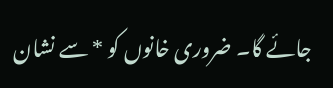جائے گا۔ ضروری خانوں کو * سے نشان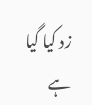زد کیا گیا ہے